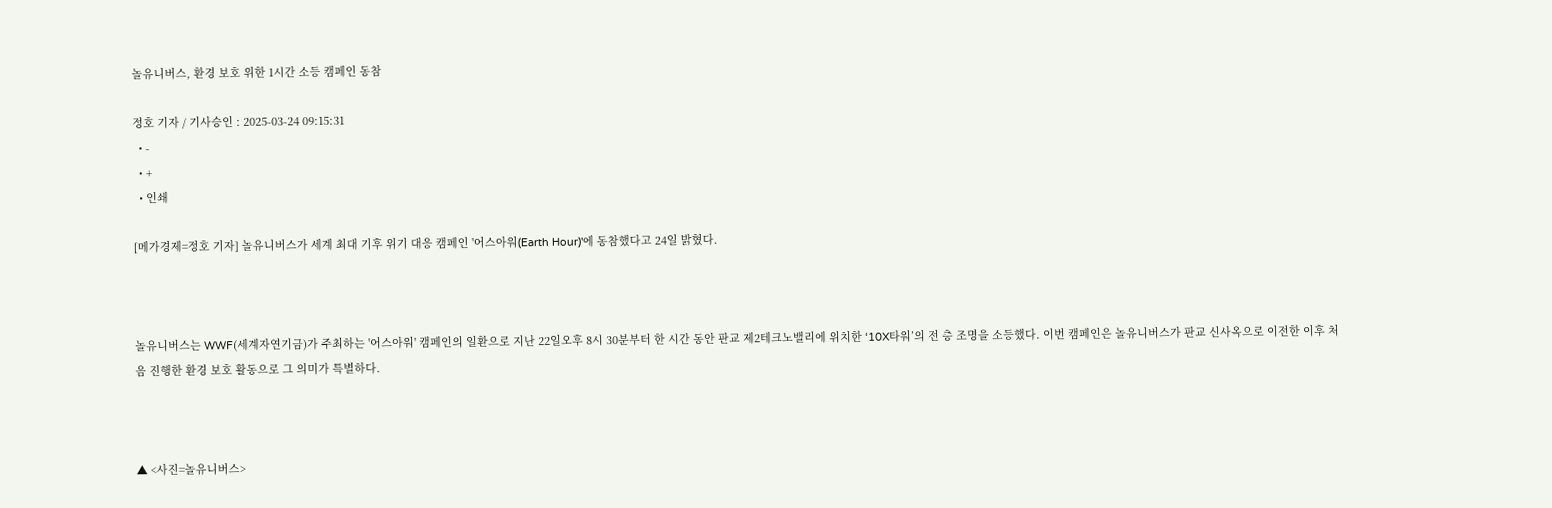놀유니버스, 환경 보호 위한 1시간 소등 캠페인 동참

정호 기자 / 기사승인 : 2025-03-24 09:15:31
  • -
  • +
  • 인쇄

[메가경제=정호 기자] 놀유니버스가 세계 최대 기후 위기 대응 캠페인 '어스아워(Earth Hour)'에 동참했다고 24일 밝혔다.



놀유니버스는 WWF(세계자연기금)가 주최하는 '어스아워' 캠페인의 일환으로 지난 22일오후 8시 30분부터 한 시간 동안 판교 제2테크노밸리에 위치한 ‘10X타워’의 전 층 조명을 소등했다. 이번 캠페인은 놀유니버스가 판교 신사옥으로 이전한 이후 처음 진행한 환경 보호 활동으로 그 의미가 특별하다.



▲ <사진=놀유니버스>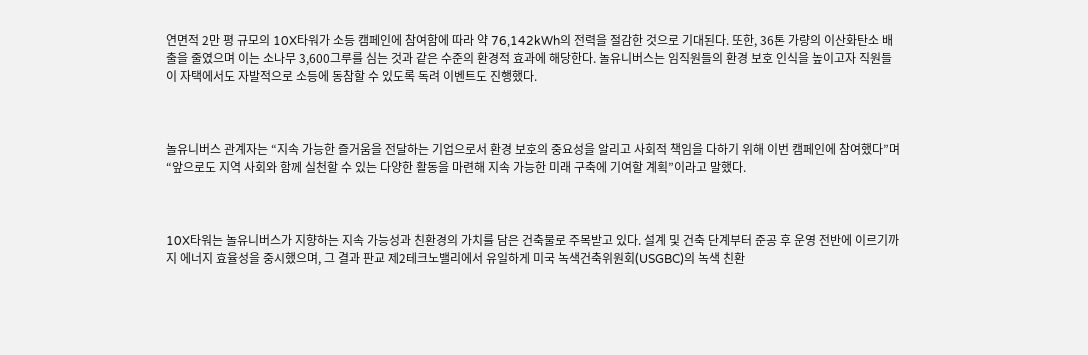연면적 2만 평 규모의 10X타워가 소등 캠페인에 참여함에 따라 약 76,142kWh의 전력을 절감한 것으로 기대된다. 또한, 36톤 가량의 이산화탄소 배출을 줄였으며 이는 소나무 3,600그루를 심는 것과 같은 수준의 환경적 효과에 해당한다. 놀유니버스는 임직원들의 환경 보호 인식을 높이고자 직원들이 자택에서도 자발적으로 소등에 동참할 수 있도록 독려 이벤트도 진행했다.



놀유니버스 관계자는 “지속 가능한 즐거움을 전달하는 기업으로서 환경 보호의 중요성을 알리고 사회적 책임을 다하기 위해 이번 캠페인에 참여했다”며 “앞으로도 지역 사회와 함께 실천할 수 있는 다양한 활동을 마련해 지속 가능한 미래 구축에 기여할 계획”이라고 말했다.



10X타워는 놀유니버스가 지향하는 지속 가능성과 친환경의 가치를 담은 건축물로 주목받고 있다. 설계 및 건축 단계부터 준공 후 운영 전반에 이르기까지 에너지 효율성을 중시했으며, 그 결과 판교 제2테크노밸리에서 유일하게 미국 녹색건축위원회(USGBC)의 녹색 친환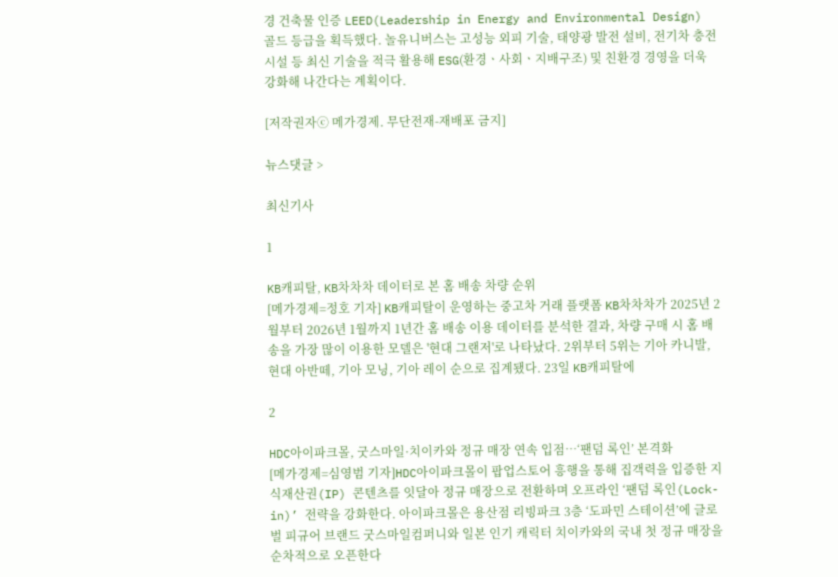경 건축물 인증 LEED(Leadership in Energy and Environmental Design) 골드 등급을 획득했다. 놀유니버스는 고성능 외피 기술, 태양광 발전 설비, 전기차 충전 시설 등 최신 기술을 적극 활용해 ESG(환경ㆍ사회ㆍ지배구조) 및 친환경 경영을 더욱 강화해 나간다는 계획이다.

[저작권자ⓒ 메가경제. 무단전재-재배포 금지]

뉴스댓글 >

최신기사

1

KB캐피탈, KB차차차 데이터로 본 홈 배송 차량 순위
[메가경제=정호 기자] KB캐피탈이 운영하는 중고차 거래 플랫폼 KB차차차가 2025년 2월부터 2026년 1월까지 1년간 홈 배송 이용 데이터를 분석한 결과, 차량 구매 시 홈 배송을 가장 많이 이용한 모델은 '현대 그랜저'로 나타났다. 2위부터 5위는 기아 카니발, 현대 아반떼, 기아 모닝, 기아 레이 순으로 집계됐다. 23일 KB캐피탈에

2

HDC아이파크몰, 굿스마일·치이카와 정규 매장 연속 입점…‘팬덤 록인’ 본격화
[메가경제=심영범 기자]HDC아이파크몰이 팝업스토어 흥행을 통해 집객력을 입증한 지식재산권(IP) 콘텐츠를 잇달아 정규 매장으로 전환하며 오프라인 ‘팬덤 록인(Lock-in)’ 전략을 강화한다. 아이파크몰은 용산점 리빙파크 3층 ‘도파민 스테이션’에 글로벌 피규어 브랜드 굿스마일컴퍼니와 일본 인기 캐릭터 치이카와의 국내 첫 정규 매장을 순차적으로 오픈한다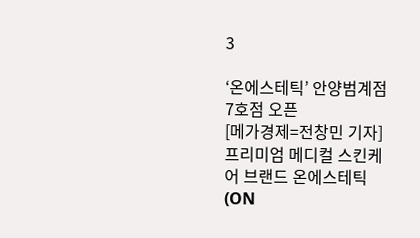3

‘온에스테틱’ 안양범계점 7호점 오픈
[메가경제=전창민 기자] 프리미엄 메디컬 스킨케어 브랜드 온에스테틱(ON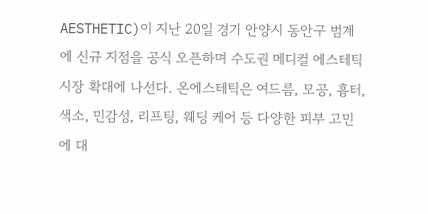AESTHETIC)이 지난 20일 경기 안양시 동안구 범계에 신규 지점을 공식 오픈하며 수도권 메디컬 에스테틱 시장 확대에 나선다. 온에스테틱은 여드름, 모공, 흉터, 색소, 민감성, 리프팅, 웨딩 케어 등 다양한 피부 고민에 대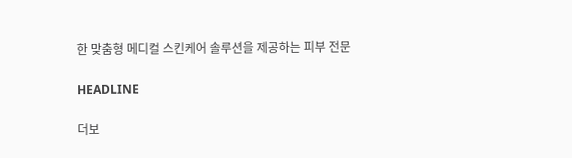한 맞춤형 메디컬 스킨케어 솔루션을 제공하는 피부 전문

HEADLINE

더보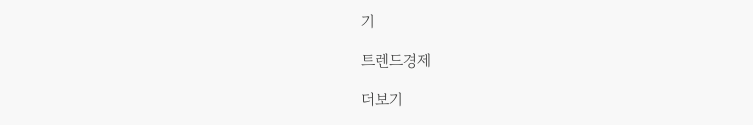기

트렌드경제

더보기